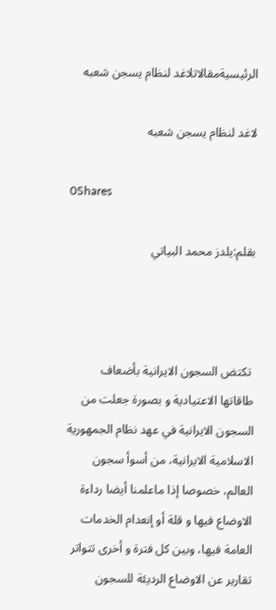الرئيسيةمقالاتلاغد لنظام يسجن شعبه

لاغد لنظام يسجن شعبه

0Shares

بقلم:يلدز محمد البياتي



 تکتض السجون الايرانية بأضعاف طاقاتها الاعتيادية و بصورة جعلت من السجون الايرانية في عهد نظام الجمهورية الاسلامية الايرانية، من أسوأ سجون العالم، خصوصا إذا ماعلمنا أيضا رداءة الاوضاع فيها و قلة أو إنعدام الخدمات العامة فيها، وبين کل فترة و أخرى تتواتر تقارير عن الاوضاع الرديئة للسجون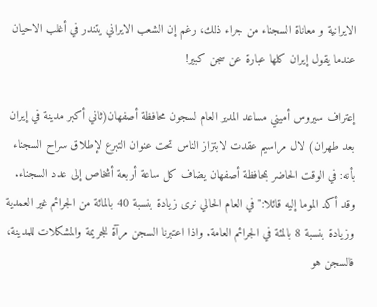الايرانية و معاناة السجناء من جراء ذلك، رغم إن الشعب الايراني يتندر في أغلب الاحيان عندما يقول إيران کلها عبارة عن سجن کبير!

إعتراف سيروس أميني مساعد المدير العام لسجون محافظة أصفهان(ثاني أکبر مدينة في إيران بعد طهران) لال مراسيم عقدت لابتزاز الناس تحت عنوان التبرع لإطلاق سراح السجناء بأنه: في الوقت الحاضر بمحافظة أصفهان يضاف كل ساعة أربعة أشخاص إلى عدد السجناء. وقد أکد الموما إليه قائلا:" في العام الحالي نرى زيادة بنسبة 40 بالمائة من الجرائم غير العمدية وزيادة بنسبة 8 بالمئة في الجرائم العامة. واذا اعتبرنا السجن مرآة للجريمة والمشكلات للمدينة، فالسجن هو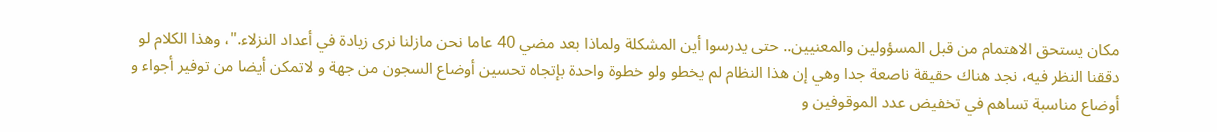مكان يستحق الاهتمام من قبل المسؤولين والمعنيين.. حتى يدرسوا أين المشكلة ولماذا بعد مضي 40 عاما نحن مازلنا نرى زيادة في أعداد النزلاء."، وهذا الکلام لو دققنا النظر فيه، نجد هناك حقيقة ناصعة جدا وهي إن هذا النظام لم يخطو ولو خطوة واحدة بإتجاه تحسين أوضاع السجون من جهة و لاتمکن أيضا من توفير أجواء و أوضاع مناسبة تساهم في تخفيض عدد الموقوفين و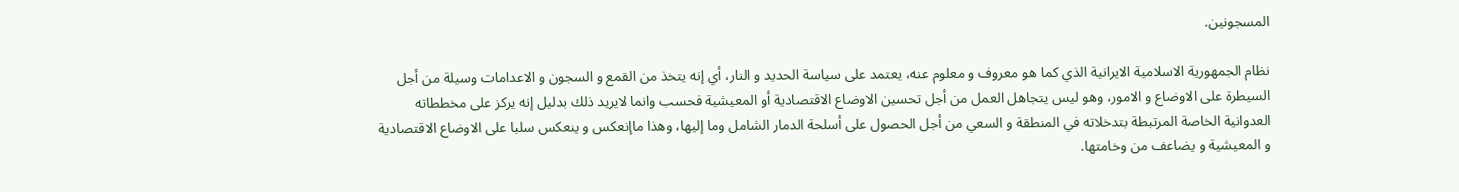المسجونين.

نظام الجمهورية الاسلامية الايرانية الذي کما هو معروف و معلوم عنه، يعتمد على سياسة الحديد و النار، أي إنه يتخذ من القمع و السجون و الاعدامات وسيلة من أجل السيطرة على الاوضاع و الامور، وهو ليس يتجاهل العمل من أجل تحسين الاوضاع الاقتصادية أو المعيشية فحسب وانما لايريد ذلك بدليل إنه يرکز على مخططاته العدوانية الخاصة المرتبطة بتدخلاته في المنطقة و السعي من أجل الحصول على أسلحة الدمار الشامل وما إليها، وهذا ماإنعکس و ينعکس سلبا على الاوضاع الاقتصادية و المعيشية و يضاعف من وخامتها.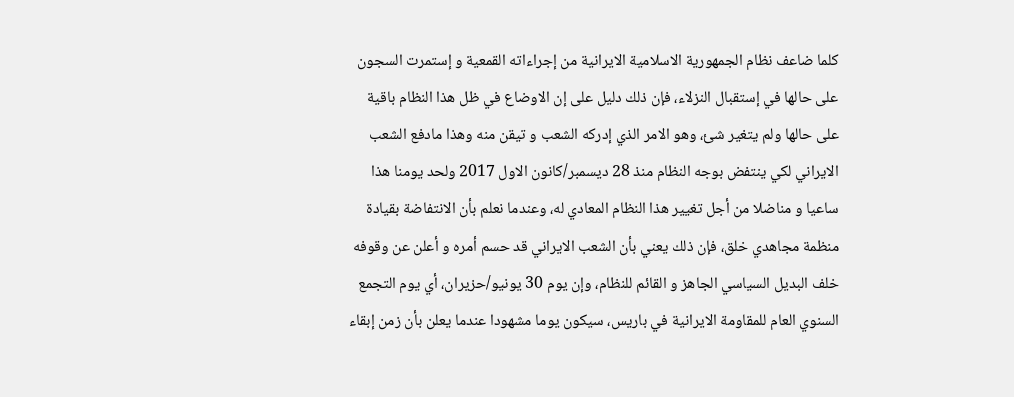کلما ضاعف نظام الجمهورية الاسلامية الايرانية من إجراءاته القمعية و إستمرت السجون على حالها في إستقبال النزلاء، فإن ذلك دليل على إن الاوضاع في ظل هذا النظام باقية على حالها ولم يتغير شئ، وهو الامر الذي إدرکه الشعب و تيقن منه وهذا مادفع الشعب الايراني لکي ينتفض بوجه النظام منذ 28 ديسمبر/کانون الاول 2017 ولحد يومنا هذا ساعيا و مناضلا من أجل تغيير هذا النظام المعادي له، وعندما نعلم بأن الانتفاضة بقيادة منظمة مجاهدي خلق، فإن ذلك يعني بأن الشعب الايراني قد حسم أمره و أعلن عن وقوفه خلف البديل السياسي الجاهز و القائم للنظام، وإن يوم 30 يونيو/حزيران، أي يوم التجمع السنوي العام للمقاومة الايرانية في باريس، سيکون يوما مشهودا عندما يعلن بأن زمن إبقاء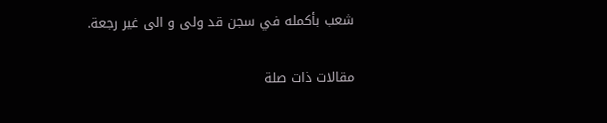شعب بأکمله في سجن قد ولى و الى غير رجعة.

مقالات ذات صلة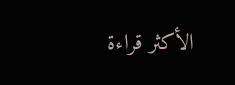الأكثر قراءة